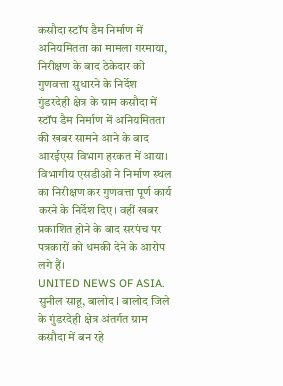कसौदा स्टॉप डैम निर्माण में अनियमितता का मामला गरमाया, निरीक्षण के बाद ठेकेदार को गुणवत्ता सुधारने के निर्देश
गुंडरदेही क्षेत्र के ग्राम कसौदा में स्टॉप डैम निर्माण में अनियमितता की खबर सामने आने के बाद आरईएस विभाग हरकत में आया। विभागीय एसडीओ ने निर्माण स्थल का निरीक्षण कर गुणवत्ता पूर्ण कार्य करने के निर्देश दिए। वहीं खबर प्रकाशित होने के बाद सरपंच पर पत्रकारों को धमकी देने के आरोप लगे हैं।
UNITED NEWS OF ASIA. सुनील साहू, बालोद l बालोद जिले के गुंडरदेही क्षेत्र अंतर्गत ग्राम कसौदा में बन रहे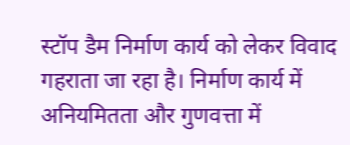स्टॉप डैम निर्माण कार्य को लेकर विवाद गहराता जा रहा है। निर्माण कार्य में अनियमितता और गुणवत्ता में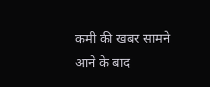कमी की खबर सामने आने के बाद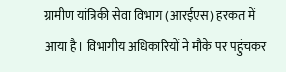ग्रामीण यांत्रिकी सेवा विभाग (आरईएस) हरकत में आया है। विभागीय अधिकारियों ने मौके पर पहुंचकर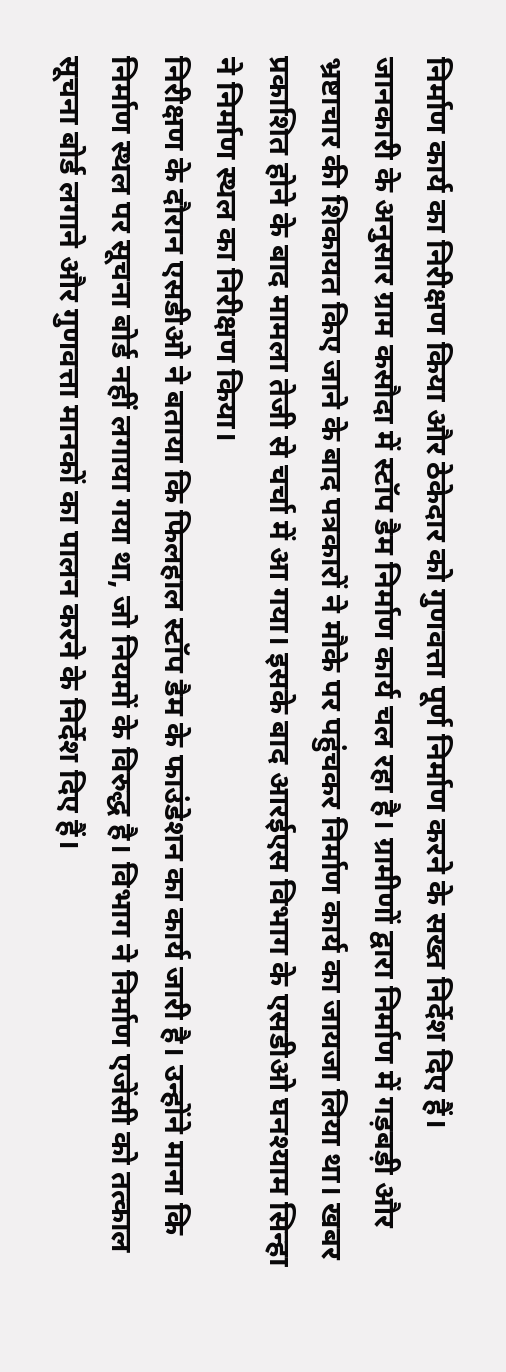निर्माण कार्य का निरीक्षण किया और ठेकेदार को गुणवत्ता पूर्ण निर्माण करने के सख्त निर्देश दिए हैं।
जानकारी के अनुसार ग्राम कसौदा में स्टॉप डैम निर्माण कार्य चल रहा है। ग्रामीणों द्वारा निर्माण में गड़बड़ी और भ्रष्टाचार की शिकायत किए जाने के बाद पत्रकारों ने मौके पर पहुंचकर निर्माण कार्य का जायजा लिया था। खबर प्रकाशित होने के बाद मामला तेजी से चर्चा में आ गया। इसके बाद आरईएस विभाग के एसडीओ घनश्याम सिन्हा ने निर्माण स्थल का निरीक्षण किया।
निरीक्षण के दौरान एसडीओ ने बताया कि फिलहाल स्टॉप डैम के फाउंडेशन का कार्य जारी है। उन्होंने माना कि निर्माण स्थल पर सूचना बोर्ड नहीं लगाया गया था, जो नियमों के विरुद्ध है। विभाग ने निर्माण एजेंसी को तत्काल सूचना बोर्ड लगाने और गुणवत्ता मानकों का पालन करने के निर्देश दिए हैं।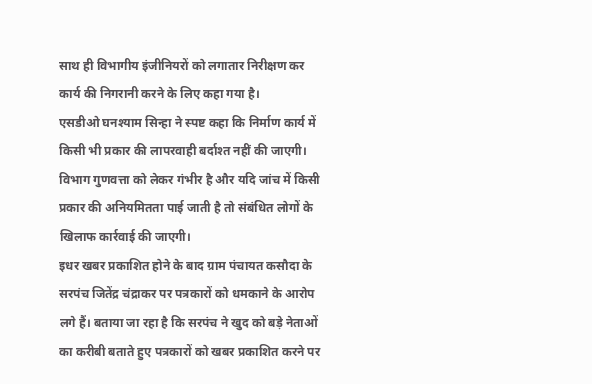साथ ही विभागीय इंजीनियरों को लगातार निरीक्षण कर कार्य की निगरानी करने के लिए कहा गया है।
एसडीओ घनश्याम सिन्हा ने स्पष्ट कहा कि निर्माण कार्य में किसी भी प्रकार की लापरवाही बर्दाश्त नहीं की जाएगी। विभाग गुणवत्ता को लेकर गंभीर है और यदि जांच में किसी प्रकार की अनियमितता पाई जाती है तो संबंधित लोगों के खिलाफ कार्रवाई की जाएगी।
इधर खबर प्रकाशित होने के बाद ग्राम पंचायत कसौदा के सरपंच जितेंद्र चंद्राकर पर पत्रकारों को धमकाने के आरोप लगे हैं। बताया जा रहा है कि सरपंच ने खुद को बड़े नेताओं का करीबी बताते हुए पत्रकारों को खबर प्रकाशित करने पर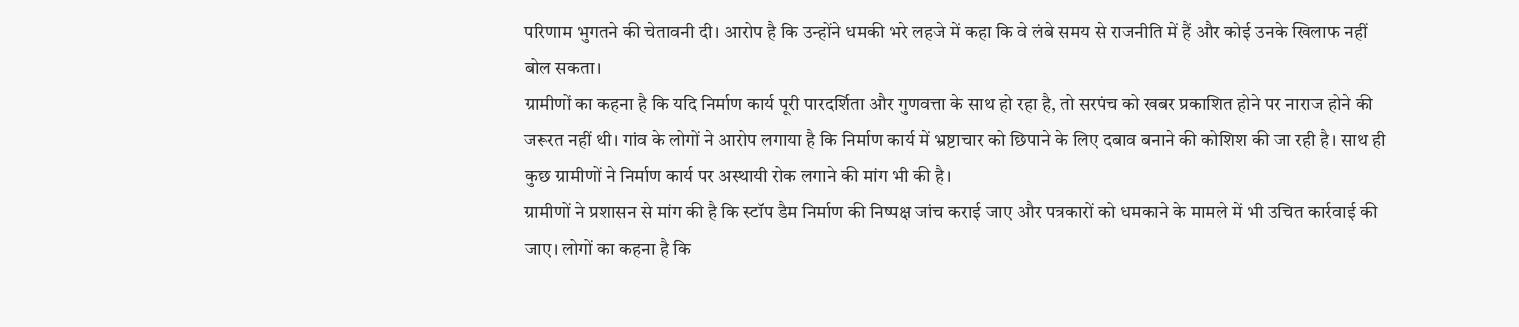परिणाम भुगतने की चेतावनी दी। आरोप है कि उन्होंने धमकी भरे लहजे में कहा कि वे लंबे समय से राजनीति में हैं और कोई उनके खिलाफ नहीं बोल सकता।
ग्रामीणों का कहना है कि यदि निर्माण कार्य पूरी पारदर्शिता और गुणवत्ता के साथ हो रहा है, तो सरपंच को खबर प्रकाशित होने पर नाराज होने की जरूरत नहीं थी। गांव के लोगों ने आरोप लगाया है कि निर्माण कार्य में भ्रष्टाचार को छिपाने के लिए दबाव बनाने की कोशिश की जा रही है। साथ ही कुछ ग्रामीणों ने निर्माण कार्य पर अस्थायी रोक लगाने की मांग भी की है।
ग्रामीणों ने प्रशासन से मांग की है कि स्टॉप डैम निर्माण की निष्पक्ष जांच कराई जाए और पत्रकारों को धमकाने के मामले में भी उचित कार्रवाई की जाए। लोगों का कहना है कि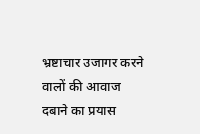भ्रष्टाचार उजागर करने वालों की आवाज दबाने का प्रयास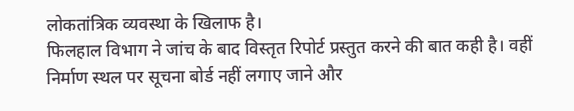लोकतांत्रिक व्यवस्था के खिलाफ है।
फिलहाल विभाग ने जांच के बाद विस्तृत रिपोर्ट प्रस्तुत करने की बात कही है। वहीं निर्माण स्थल पर सूचना बोर्ड नहीं लगाए जाने और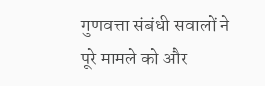गुणवत्ता संबंधी सवालों ने पूरे मामले को और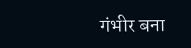गंभीर बना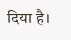दिया है।